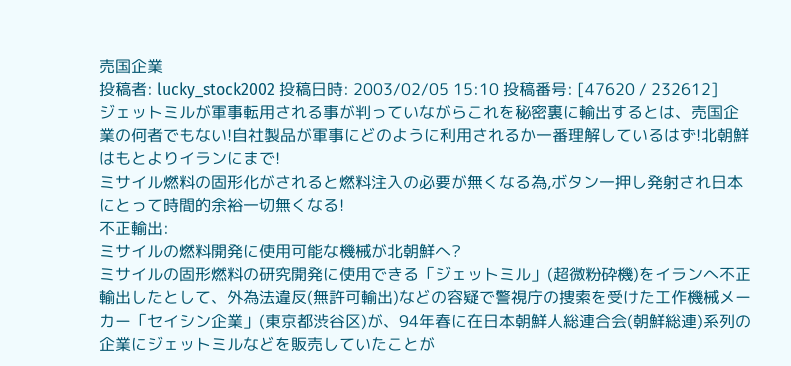売国企業
投稿者: lucky_stock2002 投稿日時: 2003/02/05 15:10 投稿番号: [47620 / 232612]
ジェットミルが軍事転用される事が判っていながらこれを秘密裏に輸出するとは、売国企業の何者でもない!自社製品が軍事にどのように利用されるか一番理解しているはず!北朝鮮はもとよりイランにまで!
ミサイル燃料の固形化がされると燃料注入の必要が無くなる為,ボタン一押し発射され日本にとって時間的余裕一切無くなる!
不正輸出:
ミサイルの燃料開発に使用可能な機械が北朝鮮へ?
ミサイルの固形燃料の研究開発に使用できる「ジェットミル」(超微粉砕機)をイランへ不正輸出したとして、外為法違反(無許可輸出)などの容疑で警視庁の捜索を受けた工作機械メーカー「セイシン企業」(東京都渋谷区)が、94年春に在日本朝鮮人総連合会(朝鮮総連)系列の企業にジェットミルなどを販売していたことが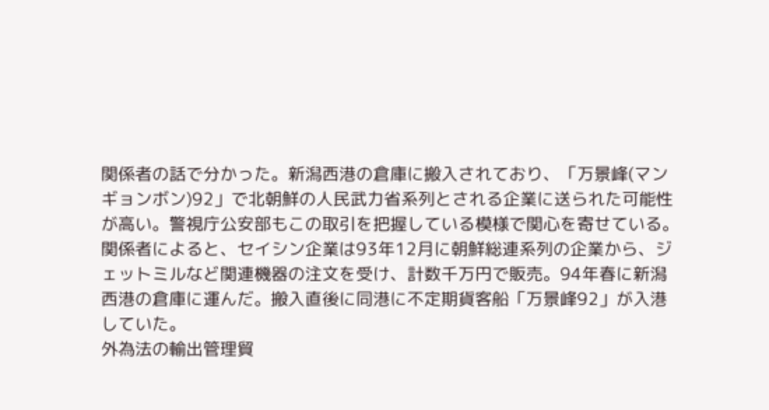関係者の話で分かった。新潟西港の倉庫に搬入されており、「万景峰(マンギョンボン)92」で北朝鮮の人民武力省系列とされる企業に送られた可能性が高い。警視庁公安部もこの取引を把握している模様で関心を寄せている。
関係者によると、セイシン企業は93年12月に朝鮮総連系列の企業から、ジェットミルなど関連機器の注文を受け、計数千万円で販売。94年春に新潟西港の倉庫に運んだ。搬入直後に同港に不定期貨客船「万景峰92」が入港していた。
外為法の輸出管理貿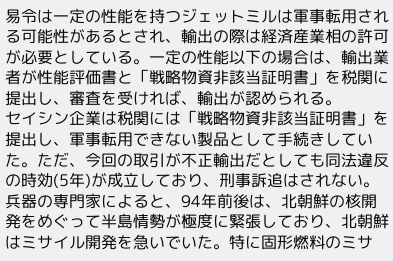易令は一定の性能を持つジェットミルは軍事転用される可能性があるとされ、輸出の際は経済産業相の許可が必要としている。一定の性能以下の場合は、輸出業者が性能評価書と「戦略物資非該当証明書」を税関に提出し、審査を受ければ、輸出が認められる。
セイシン企業は税関には「戦略物資非該当証明書」を提出し、軍事転用できない製品として手続きしていた。ただ、今回の取引が不正輸出だとしても同法違反の時効(5年)が成立しており、刑事訴追はされない。
兵器の専門家によると、94年前後は、北朝鮮の核開発をめぐって半島情勢が極度に緊張しており、北朝鮮はミサイル開発を急いでいた。特に固形燃料のミサ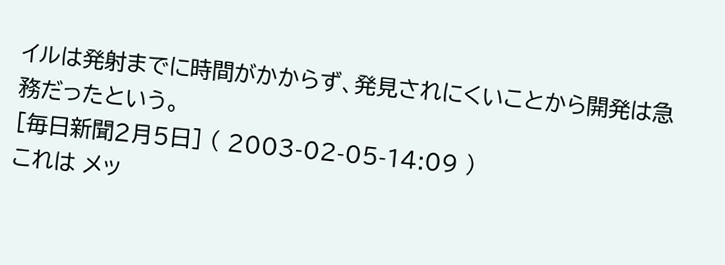イルは発射までに時間がかからず、発見されにくいことから開発は急務だったという。
[毎日新聞2月5日] ( 2003-02-05-14:09 )
これは メッ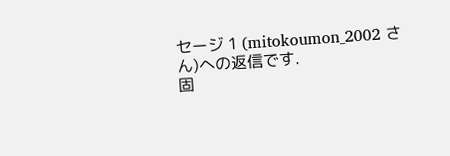セージ 1 (mitokoumon_2002 さん)への返信です.
固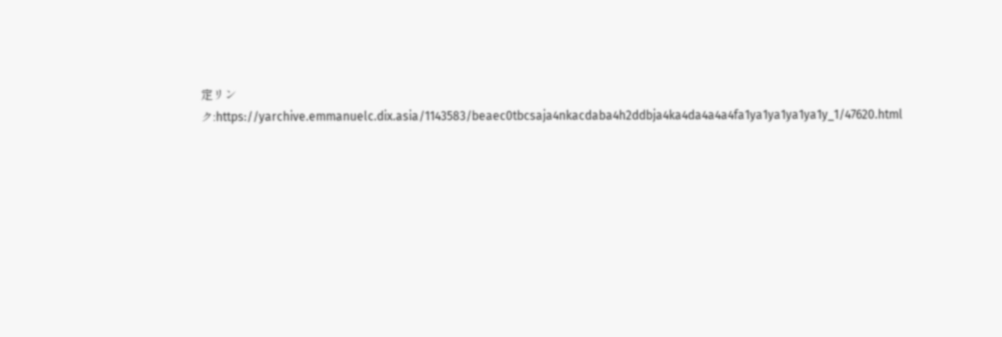定リンク:https://yarchive.emmanuelc.dix.asia/1143583/beaec0tbcsaja4nkacdaba4h2ddbja4ka4da4a4a4fa1ya1ya1ya1ya1y_1/47620.html